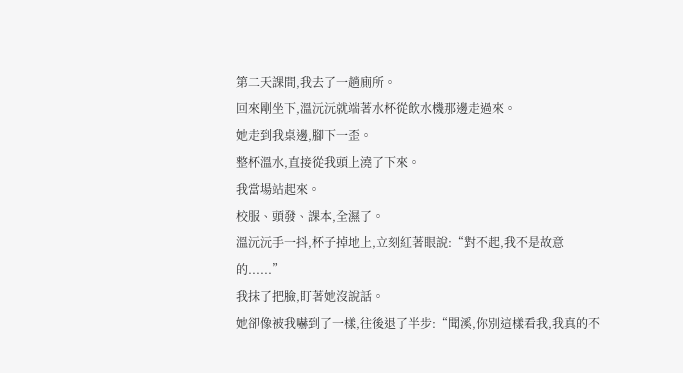第二天課間,我去了一趟廁所。
回來剛坐下,溫沅沅就端著水杯從飲水機那邊走過來。
她走到我桌邊,腳下一歪。
整杯溫水,直接從我頭上澆了下來。
我當場站起來。
校服、頭發、課本,全濕了。
溫沅沅手一抖,杯子掉地上,立刻紅著眼說:“對不起,我不是故意的......”
我抹了把臉,盯著她沒說話。
她卻像被我嚇到了一樣,往後退了半步:“聞溪,你別這樣看我,我真的不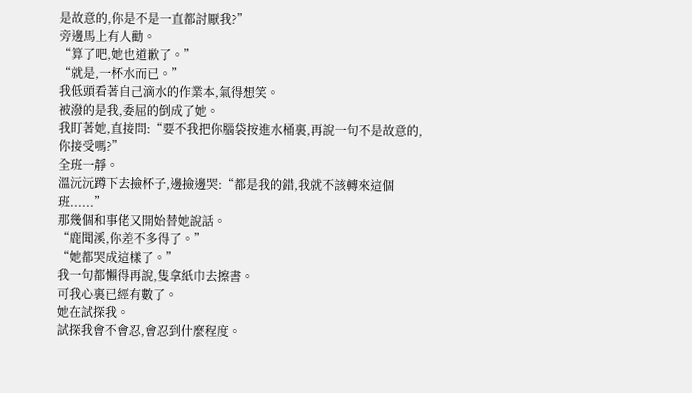是故意的,你是不是一直都討厭我?”
旁邊馬上有人勸。
“算了吧,她也道歉了。”
“就是,一杯水而已。”
我低頭看著自己滴水的作業本,氣得想笑。
被潑的是我,委屈的倒成了她。
我盯著她,直接問:“要不我把你腦袋按進水桶裏,再說一句不是故意的,你接受嗎?”
全班一靜。
溫沅沅蹲下去撿杯子,邊撿邊哭:“都是我的錯,我就不該轉來這個班......”
那幾個和事佬又開始替她說話。
“鹿聞溪,你差不多得了。”
“她都哭成這樣了。”
我一句都懶得再說,隻拿紙巾去擦書。
可我心裏已經有數了。
她在試探我。
試探我會不會忍,會忍到什麼程度。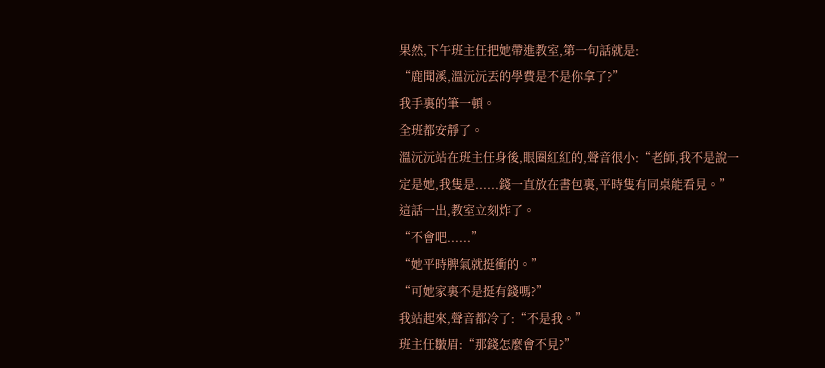果然,下午班主任把她帶進教室,第一句話就是:
“鹿聞溪,溫沅沅丟的學費是不是你拿了?”
我手裏的筆一頓。
全班都安靜了。
溫沅沅站在班主任身後,眼圈紅紅的,聲音很小:“老師,我不是說一定是她,我隻是......錢一直放在書包裏,平時隻有同桌能看見。”
這話一出,教室立刻炸了。
“不會吧......”
“她平時脾氣就挺衝的。”
“可她家裏不是挺有錢嗎?”
我站起來,聲音都冷了:“不是我。”
班主任皺眉:“那錢怎麼會不見?”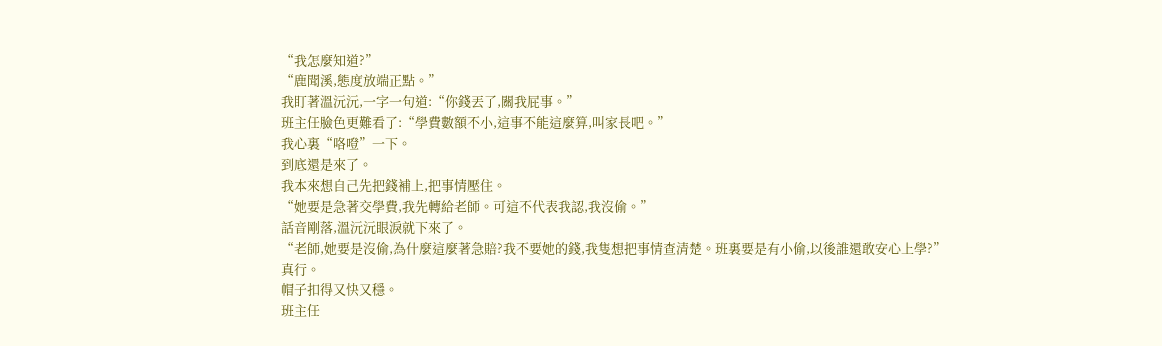“我怎麼知道?”
“鹿聞溪,態度放端正點。”
我盯著溫沅沅,一字一句道:“你錢丟了,關我屁事。”
班主任臉色更難看了:“學費數額不小,這事不能這麼算,叫家長吧。”
我心裏“咯噔”一下。
到底還是來了。
我本來想自己先把錢補上,把事情壓住。
“她要是急著交學費,我先轉給老師。可這不代表我認,我沒偷。”
話音剛落,溫沅沅眼淚就下來了。
“老師,她要是沒偷,為什麼這麼著急賠?我不要她的錢,我隻想把事情查清楚。班裏要是有小偷,以後誰還敢安心上學?”
真行。
帽子扣得又快又穩。
班主任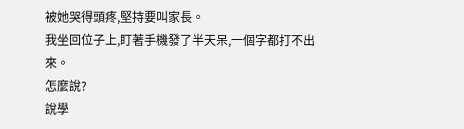被她哭得頭疼,堅持要叫家長。
我坐回位子上,盯著手機發了半天呆,一個字都打不出來。
怎麼說?
說學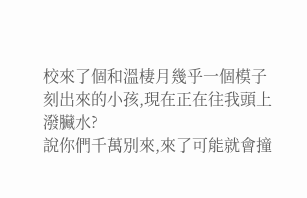校來了個和溫棲月幾乎一個模子刻出來的小孩,現在正在往我頭上潑臟水?
說你們千萬別來,來了可能就會撞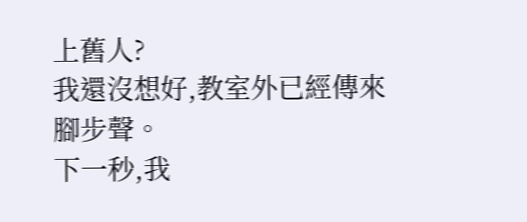上舊人?
我還沒想好,教室外已經傳來腳步聲。
下一秒,我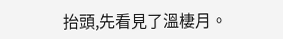抬頭,先看見了溫棲月。